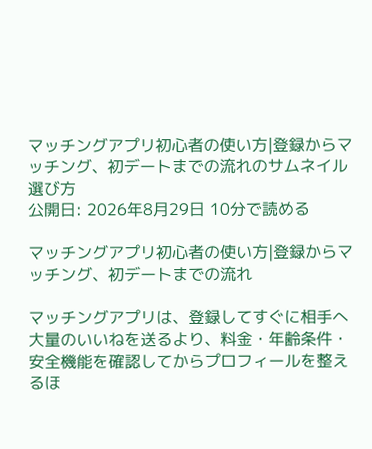マッチングアプリ初心者の使い方|登録からマッチング、初デートまでの流れのサムネイル
選び方
公開日: 2026年8月29日 10分で読める

マッチングアプリ初心者の使い方|登録からマッチング、初デートまでの流れ

マッチングアプリは、登録してすぐに相手へ大量のいいねを送るより、料金・年齢条件・安全機能を確認してからプロフィールを整えるほ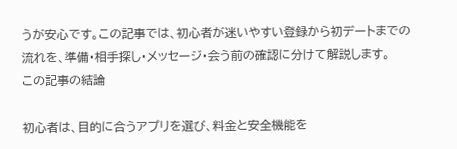うが安心です。この記事では、初心者が迷いやすい登録から初デートまでの流れを、準備・相手探し・メッセージ・会う前の確認に分けて解説します。
この記事の結論

初心者は、目的に合うアプリを選び、料金と安全機能を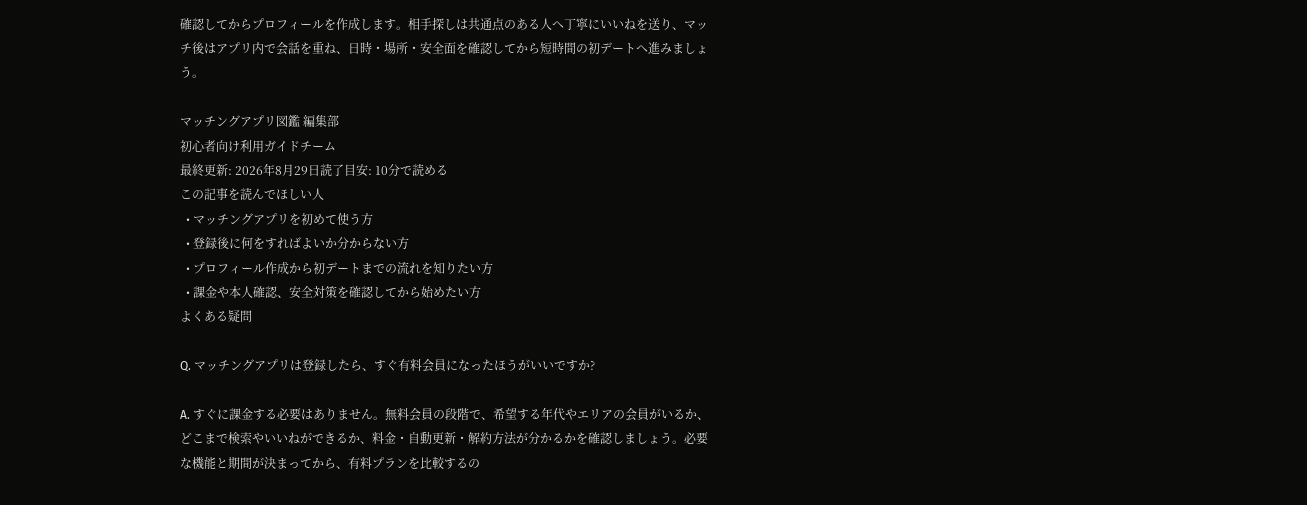確認してからプロフィールを作成します。相手探しは共通点のある人へ丁寧にいいねを送り、マッチ後はアプリ内で会話を重ね、日時・場所・安全面を確認してから短時間の初デートへ進みましょう。

マッチングアプリ図鑑 編集部
初心者向け利用ガイドチーム
最終更新: 2026年8月29日読了目安: 10分で読める
この記事を読んでほしい人
  • マッチングアプリを初めて使う方
  • 登録後に何をすればよいか分からない方
  • プロフィール作成から初デートまでの流れを知りたい方
  • 課金や本人確認、安全対策を確認してから始めたい方
よくある疑問

Q. マッチングアプリは登録したら、すぐ有料会員になったほうがいいですか?

A. すぐに課金する必要はありません。無料会員の段階で、希望する年代やエリアの会員がいるか、どこまで検索やいいねができるか、料金・自動更新・解約方法が分かるかを確認しましょう。必要な機能と期間が決まってから、有料プランを比較するの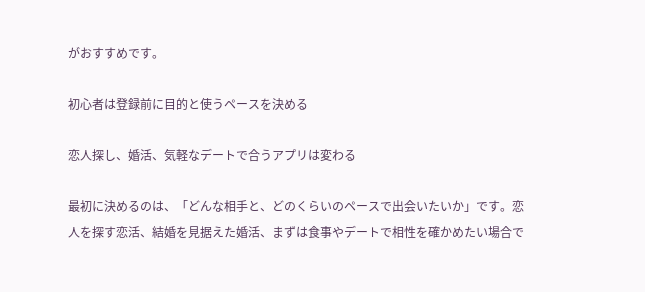がおすすめです。

初心者は登録前に目的と使うペースを決める

恋人探し、婚活、気軽なデートで合うアプリは変わる

最初に決めるのは、「どんな相手と、どのくらいのペースで出会いたいか」です。恋人を探す恋活、結婚を見据えた婚活、まずは食事やデートで相性を確かめたい場合で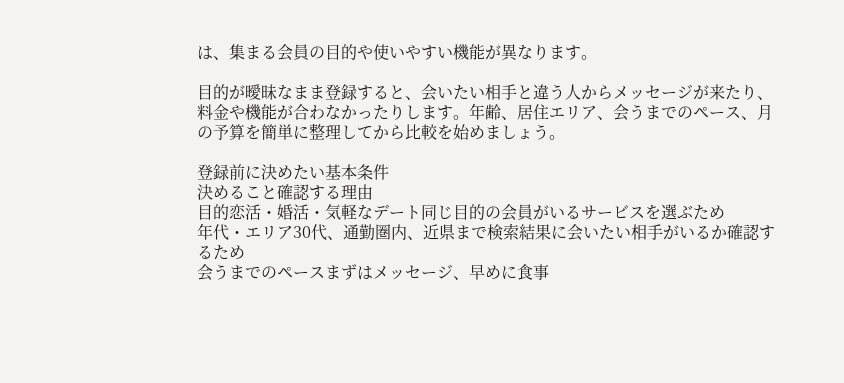は、集まる会員の目的や使いやすい機能が異なります。

目的が曖昧なまま登録すると、会いたい相手と違う人からメッセージが来たり、料金や機能が合わなかったりします。年齢、居住エリア、会うまでのペース、月の予算を簡単に整理してから比較を始めましょう。

登録前に決めたい基本条件
決めること確認する理由
目的恋活・婚活・気軽なデート同じ目的の会員がいるサービスを選ぶため
年代・エリア30代、通勤圏内、近県まで検索結果に会いたい相手がいるか確認するため
会うまでのペースまずはメッセージ、早めに食事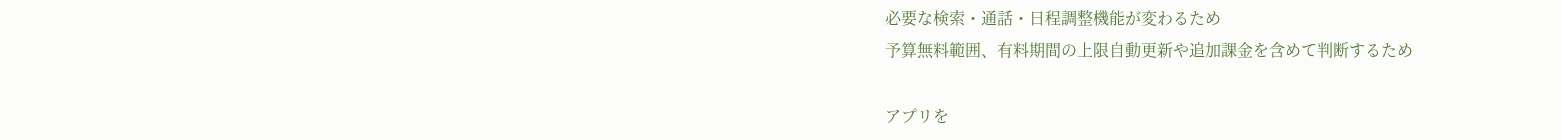必要な検索・通話・日程調整機能が変わるため
予算無料範囲、有料期間の上限自動更新や追加課金を含めて判断するため

アプリを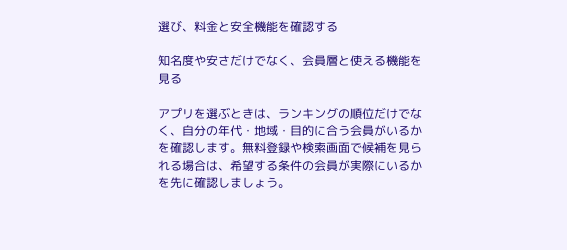選び、料金と安全機能を確認する

知名度や安さだけでなく、会員層と使える機能を見る

アプリを選ぶときは、ランキングの順位だけでなく、自分の年代・地域・目的に合う会員がいるかを確認します。無料登録や検索画面で候補を見られる場合は、希望する条件の会員が実際にいるかを先に確認しましょう。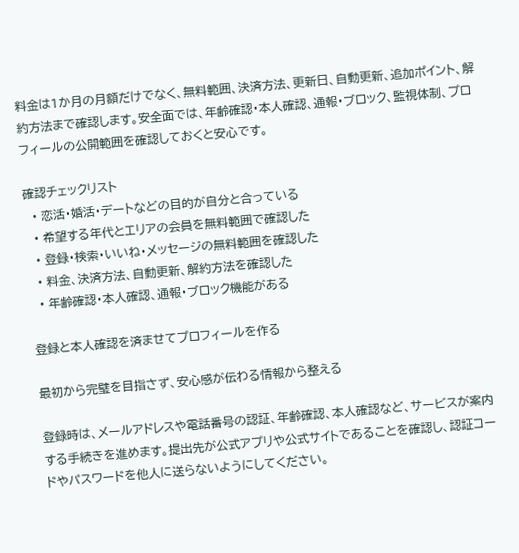料金は1か月の月額だけでなく、無料範囲、決済方法、更新日、自動更新、追加ポイント、解約方法まで確認します。安全面では、年齢確認・本人確認、通報・ブロック、監視体制、プロフィールの公開範囲を確認しておくと安心です。

確認チェックリスト
  • 恋活・婚活・デートなどの目的が自分と合っている
  • 希望する年代とエリアの会員を無料範囲で確認した
  • 登録・検索・いいね・メッセージの無料範囲を確認した
  • 料金、決済方法、自動更新、解約方法を確認した
  • 年齢確認・本人確認、通報・ブロック機能がある

登録と本人確認を済ませてプロフィールを作る

最初から完璧を目指さず、安心感が伝わる情報から整える

登録時は、メールアドレスや電話番号の認証、年齢確認、本人確認など、サービスが案内する手続きを進めます。提出先が公式アプリや公式サイトであることを確認し、認証コードやパスワードを他人に送らないようにしてください。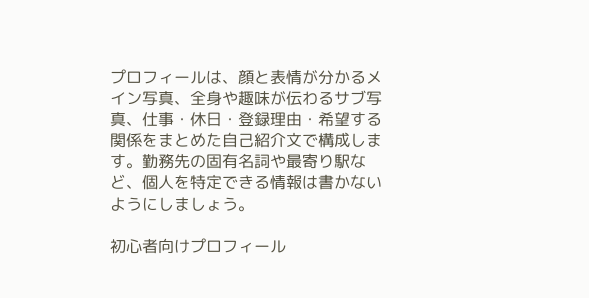プロフィールは、顔と表情が分かるメイン写真、全身や趣味が伝わるサブ写真、仕事・休日・登録理由・希望する関係をまとめた自己紹介文で構成します。勤務先の固有名詞や最寄り駅など、個人を特定できる情報は書かないようにしましょう。

初心者向けプロフィール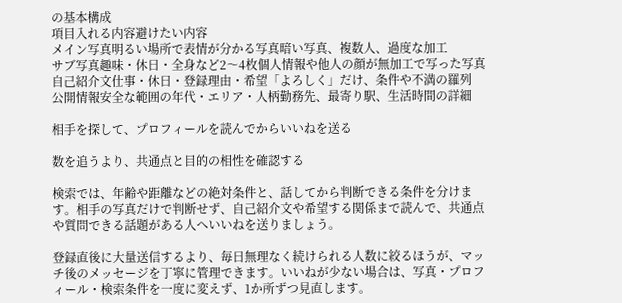の基本構成
項目入れる内容避けたい内容
メイン写真明るい場所で表情が分かる写真暗い写真、複数人、過度な加工
サブ写真趣味・休日・全身など2〜4枚個人情報や他人の顔が無加工で写った写真
自己紹介文仕事・休日・登録理由・希望「よろしく」だけ、条件や不満の羅列
公開情報安全な範囲の年代・エリア・人柄勤務先、最寄り駅、生活時間の詳細

相手を探して、プロフィールを読んでからいいねを送る

数を追うより、共通点と目的の相性を確認する

検索では、年齢や距離などの絶対条件と、話してから判断できる条件を分けます。相手の写真だけで判断せず、自己紹介文や希望する関係まで読んで、共通点や質問できる話題がある人へいいねを送りましょう。

登録直後に大量送信するより、毎日無理なく続けられる人数に絞るほうが、マッチ後のメッセージを丁寧に管理できます。いいねが少ない場合は、写真・プロフィール・検索条件を一度に変えず、1か所ずつ見直します。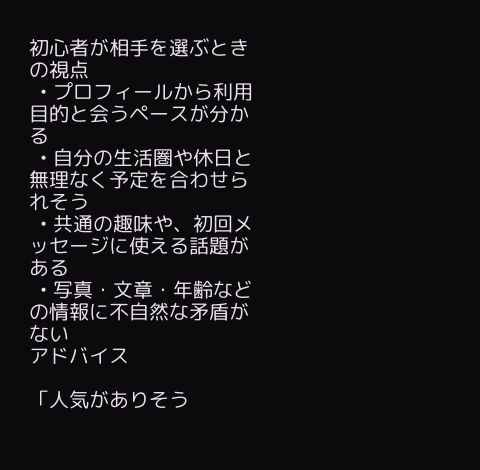初心者が相手を選ぶときの視点
  • プロフィールから利用目的と会うペースが分かる
  • 自分の生活圏や休日と無理なく予定を合わせられそう
  • 共通の趣味や、初回メッセージに使える話題がある
  • 写真・文章・年齢などの情報に不自然な矛盾がない
アドバイス

「人気がありそう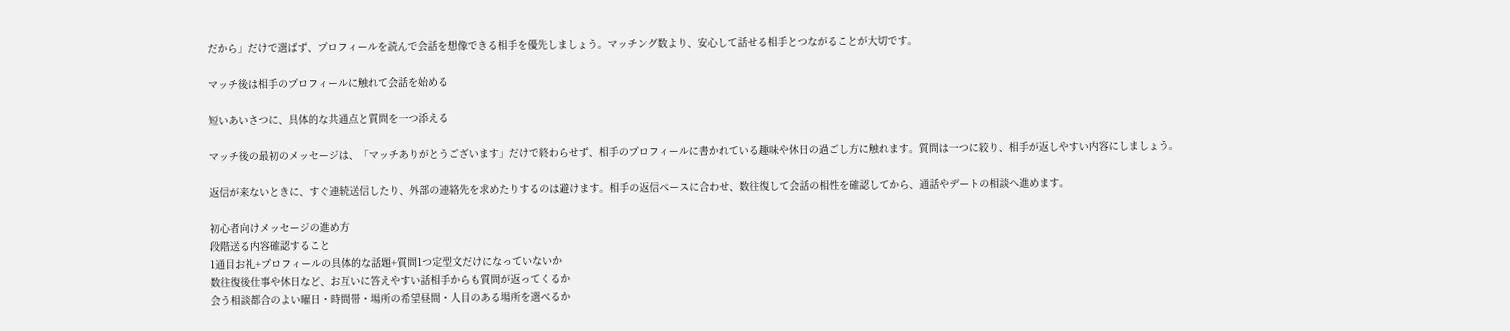だから」だけで選ばず、プロフィールを読んで会話を想像できる相手を優先しましょう。マッチング数より、安心して話せる相手とつながることが大切です。

マッチ後は相手のプロフィールに触れて会話を始める

短いあいさつに、具体的な共通点と質問を一つ添える

マッチ後の最初のメッセージは、「マッチありがとうございます」だけで終わらせず、相手のプロフィールに書かれている趣味や休日の過ごし方に触れます。質問は一つに絞り、相手が返しやすい内容にしましょう。

返信が来ないときに、すぐ連続送信したり、外部の連絡先を求めたりするのは避けます。相手の返信ペースに合わせ、数往復して会話の相性を確認してから、通話やデートの相談へ進めます。

初心者向けメッセージの進め方
段階送る内容確認すること
1通目お礼+プロフィールの具体的な話題+質問1つ定型文だけになっていないか
数往復後仕事や休日など、お互いに答えやすい話相手からも質問が返ってくるか
会う相談都合のよい曜日・時間帯・場所の希望昼間・人目のある場所を選べるか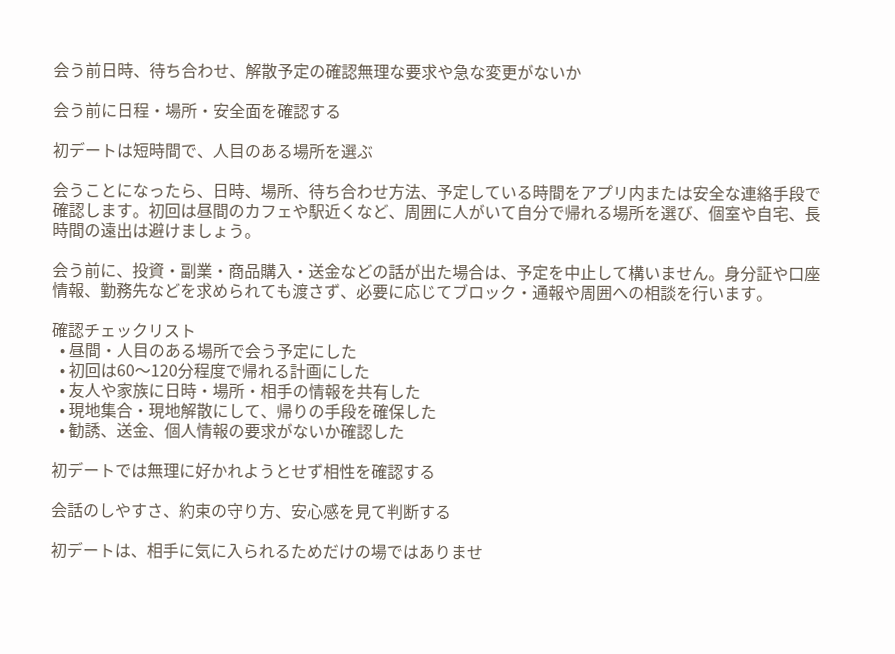会う前日時、待ち合わせ、解散予定の確認無理な要求や急な変更がないか

会う前に日程・場所・安全面を確認する

初デートは短時間で、人目のある場所を選ぶ

会うことになったら、日時、場所、待ち合わせ方法、予定している時間をアプリ内または安全な連絡手段で確認します。初回は昼間のカフェや駅近くなど、周囲に人がいて自分で帰れる場所を選び、個室や自宅、長時間の遠出は避けましょう。

会う前に、投資・副業・商品購入・送金などの話が出た場合は、予定を中止して構いません。身分証や口座情報、勤務先などを求められても渡さず、必要に応じてブロック・通報や周囲への相談を行います。

確認チェックリスト
  • 昼間・人目のある場所で会う予定にした
  • 初回は60〜120分程度で帰れる計画にした
  • 友人や家族に日時・場所・相手の情報を共有した
  • 現地集合・現地解散にして、帰りの手段を確保した
  • 勧誘、送金、個人情報の要求がないか確認した

初デートでは無理に好かれようとせず相性を確認する

会話のしやすさ、約束の守り方、安心感を見て判断する

初デートは、相手に気に入られるためだけの場ではありませ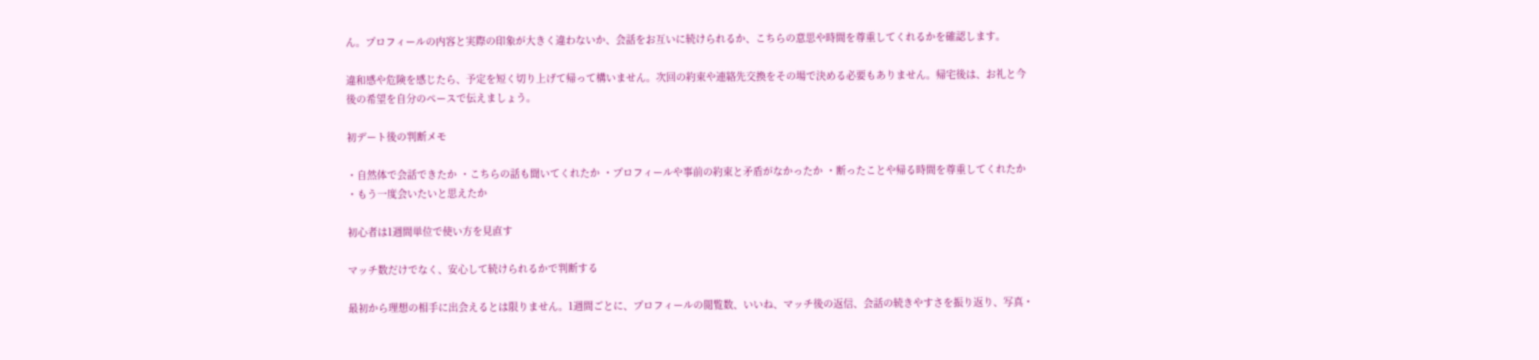ん。プロフィールの内容と実際の印象が大きく違わないか、会話をお互いに続けられるか、こちらの意思や時間を尊重してくれるかを確認します。

違和感や危険を感じたら、予定を短く切り上げて帰って構いません。次回の約束や連絡先交換をその場で決める必要もありません。帰宅後は、お礼と今後の希望を自分のペースで伝えましょう。

初デート後の判断メモ

・自然体で会話できたか ・こちらの話も聞いてくれたか ・プロフィールや事前の約束と矛盾がなかったか ・断ったことや帰る時間を尊重してくれたか ・もう一度会いたいと思えたか

初心者は1週間単位で使い方を見直す

マッチ数だけでなく、安心して続けられるかで判断する

最初から理想の相手に出会えるとは限りません。1週間ごとに、プロフィールの閲覧数、いいね、マッチ後の返信、会話の続きやすさを振り返り、写真・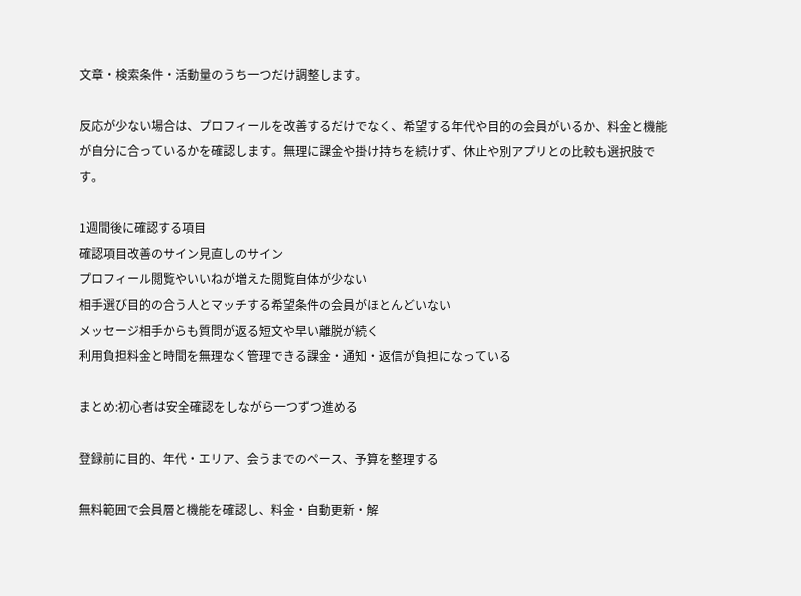文章・検索条件・活動量のうち一つだけ調整します。

反応が少ない場合は、プロフィールを改善するだけでなく、希望する年代や目的の会員がいるか、料金と機能が自分に合っているかを確認します。無理に課金や掛け持ちを続けず、休止や別アプリとの比較も選択肢です。

1週間後に確認する項目
確認項目改善のサイン見直しのサイン
プロフィール閲覧やいいねが増えた閲覧自体が少ない
相手選び目的の合う人とマッチする希望条件の会員がほとんどいない
メッセージ相手からも質問が返る短文や早い離脱が続く
利用負担料金と時間を無理なく管理できる課金・通知・返信が負担になっている

まとめ:初心者は安全確認をしながら一つずつ進める

登録前に目的、年代・エリア、会うまでのペース、予算を整理する

無料範囲で会員層と機能を確認し、料金・自動更新・解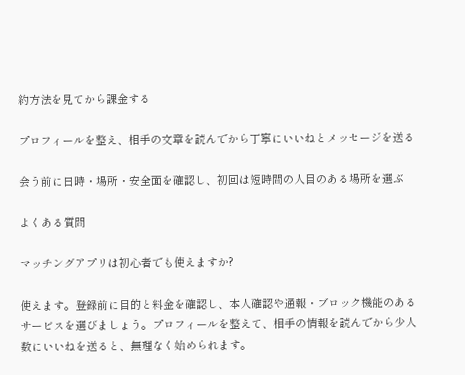約方法を見てから課金する

プロフィールを整え、相手の文章を読んでから丁寧にいいねとメッセージを送る

会う前に日時・場所・安全面を確認し、初回は短時間の人目のある場所を選ぶ

よくある質問

マッチングアプリは初心者でも使えますか?

使えます。登録前に目的と料金を確認し、本人確認や通報・ブロック機能のあるサービスを選びましょう。プロフィールを整えて、相手の情報を読んでから少人数にいいねを送ると、無理なく始められます。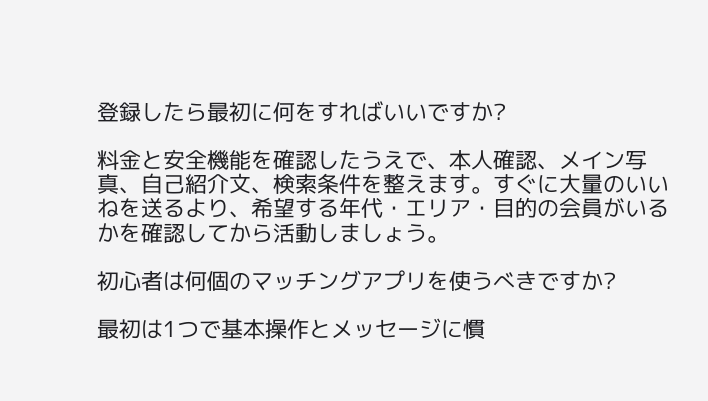登録したら最初に何をすればいいですか?

料金と安全機能を確認したうえで、本人確認、メイン写真、自己紹介文、検索条件を整えます。すぐに大量のいいねを送るより、希望する年代・エリア・目的の会員がいるかを確認してから活動しましょう。

初心者は何個のマッチングアプリを使うべきですか?

最初は1つで基本操作とメッセージに慣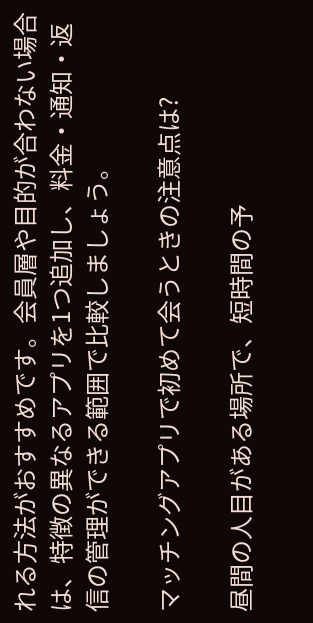れる方法がおすすめです。会員層や目的が合わない場合は、特徴の異なるアプリを1つ追加し、料金・通知・返信の管理ができる範囲で比較しましょう。

マッチングアプリで初めて会うときの注意点は?

昼間の人目がある場所で、短時間の予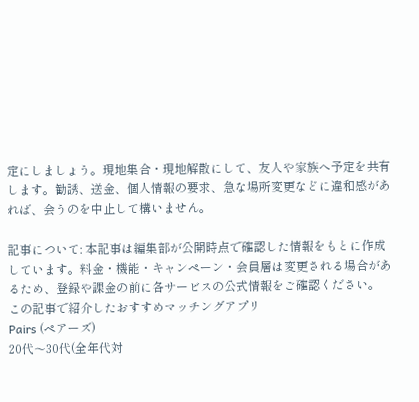定にしましょう。現地集合・現地解散にして、友人や家族へ予定を共有します。勧誘、送金、個人情報の要求、急な場所変更などに違和感があれば、会うのを中止して構いません。

記事について: 本記事は編集部が公開時点で確認した情報をもとに作成しています。料金・機能・キャンペーン・会員層は変更される場合があるため、登録や課金の前に各サービスの公式情報をご確認ください。
この記事で紹介したおすすめマッチングアプリ
Pairs (ペアーズ)
20代〜30代(全年代対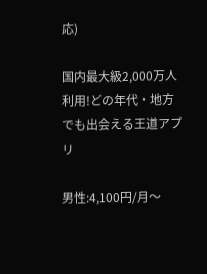応)

国内最大級2,000万人利用!どの年代・地方でも出会える王道アプリ

男性:4,100円/月〜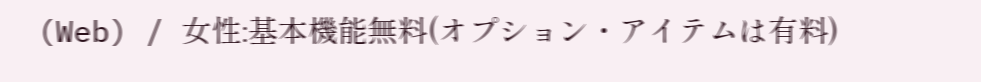(Web) / 女性:基本機能無料(オプション・アイテムは有料)